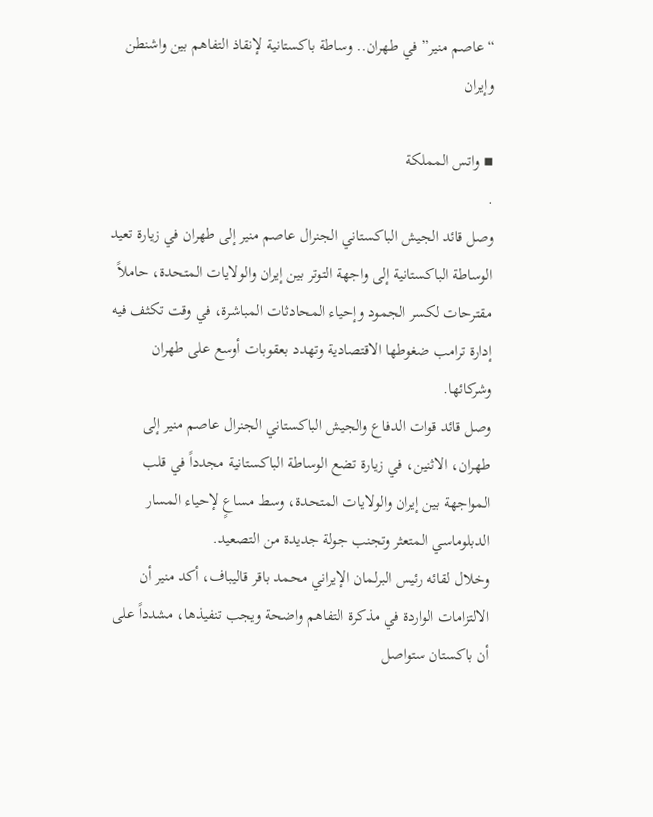“عاصم منير” في طهران.. وساطة باكستانية لإنقاذ التفاهم بين واشنطن وإيران

▪ واتس المملكة
.
وصل قائد الجيش الباكستاني الجنرال عاصم منير إلى طهران في زيارة تعيد الوساطة الباكستانية إلى واجهة التوتر بين إيران والولايات المتحدة، حاملاً مقترحات لكسر الجمود وإحياء المحادثات المباشرة، في وقت تكثف فيه إدارة ترامب ضغوطها الاقتصادية وتهدد بعقوبات أوسع على طهران وشركائها.
وصل قائد قوات الدفاع والجيش الباكستاني الجنرال عاصم منير إلى طهران، الاثنين، في زيارة تضع الوساطة الباكستانية مجدداً في قلب المواجهة بين إيران والولايات المتحدة، وسط مساعٍ لإحياء المسار الدبلوماسي المتعثر وتجنب جولة جديدة من التصعيد.
وخلال لقائه رئيس البرلمان الإيراني محمد باقر قاليباف، أكد منير أن الالتزامات الواردة في مذكرة التفاهم واضحة ويجب تنفيذها، مشدداً على أن باكستان ستواصل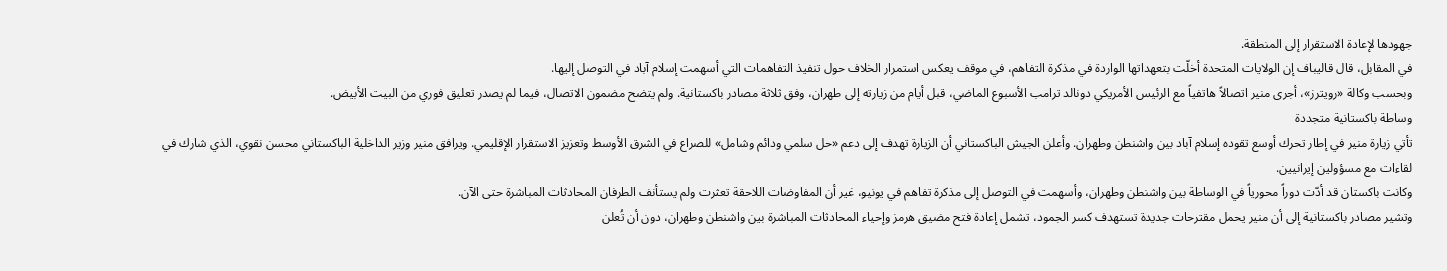جهودها لإعادة الاستقرار إلى المنطقة.
في المقابل، قال قاليباف إن الولايات المتحدة أخلّت بتعهداتها الواردة في مذكرة التفاهم، في موقف يعكس استمرار الخلاف حول تنفيذ التفاهمات التي أسهمت إسلام آباد في التوصل إليها.
وبحسب وكالة «رويترز»، أجرى منير اتصالاً هاتفياً مع الرئيس الأمريكي دونالد ترامب الأسبوع الماضي، قبل أيام من زيارته إلى طهران، وفق ثلاثة مصادر باكستانية. ولم يتضح مضمون الاتصال، فيما لم يصدر تعليق فوري من البيت الأبيض.
وساطة باكستانية متجددة
تأتي زيارة منير في إطار تحرك أوسع تقوده إسلام آباد بين واشنطن وطهران. وأعلن الجيش الباكستاني أن الزيارة تهدف إلى دعم «حل سلمي ودائم وشامل» للصراع في الشرق الأوسط وتعزيز الاستقرار الإقليمي. ويرافق منير وزير الداخلية الباكستاني محسن نقوي، الذي شارك في لقاءات مع مسؤولين إيرانيين.
وكانت باكستان قد أدّت دوراً محورياً في الوساطة بين واشنطن وطهران، وأسهمت في التوصل إلى مذكرة تفاهم في يونيو، غير أن المفاوضات اللاحقة تعثرت ولم يستأنف الطرفان المحادثات المباشرة حتى الآن.
وتشير مصادر باكستانية إلى أن منير يحمل مقترحات جديدة تستهدف كسر الجمود، تشمل إعادة فتح مضيق هرمز وإحياء المحادثات المباشرة بين واشنطن وطهران، دون أن تُعلن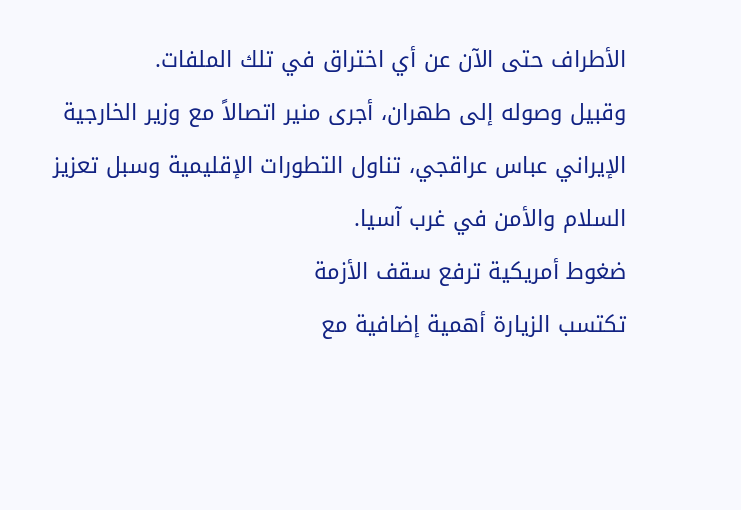الأطراف حتى الآن عن أي اختراق في تلك الملفات.
وقبيل وصوله إلى طهران، أجرى منير اتصالاً مع وزير الخارجية الإيراني عباس عراقجي، تناول التطورات الإقليمية وسبل تعزيز السلام والأمن في غرب آسيا.
ضغوط أمريكية ترفع سقف الأزمة
تكتسب الزيارة أهمية إضافية مع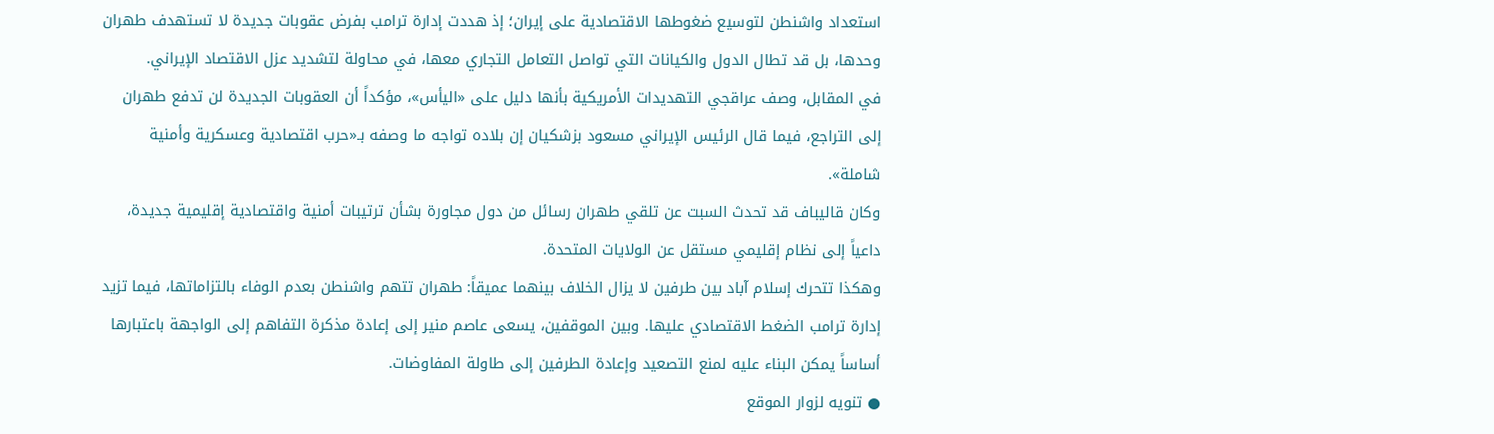استعداد واشنطن لتوسيع ضغوطها الاقتصادية على إيران؛ إذ هددت إدارة ترامب بفرض عقوبات جديدة لا تستهدف طهران وحدها، بل قد تطال الدول والكيانات التي تواصل التعامل التجاري معها، في محاولة لتشديد عزل الاقتصاد الإيراني.
في المقابل، وصف عراقجي التهديدات الأمريكية بأنها دليل على «اليأس»، مؤكداً أن العقوبات الجديدة لن تدفع طهران إلى التراجع، فيما قال الرئيس الإيراني مسعود بزشكيان إن بلاده تواجه ما وصفه بـ«حرب اقتصادية وعسكرية وأمنية شاملة».
وكان قاليباف قد تحدث السبت عن تلقي طهران رسائل من دول مجاورة بشأن ترتيبات أمنية واقتصادية إقليمية جديدة، داعياً إلى نظام إقليمي مستقل عن الولايات المتحدة.
وهكذا تتحرك إسلام آباد بين طرفين لا يزال الخلاف بينهما عميقاً: طهران تتهم واشنطن بعدم الوفاء بالتزاماتها، فيما تزيد إدارة ترامب الضغط الاقتصادي عليها. وبين الموقفين، يسعى عاصم منير إلى إعادة مذكرة التفاهم إلى الواجهة باعتبارها أساساً يمكن البناء عليه لمنع التصعيد وإعادة الطرفين إلى طاولة المفاوضات.
● تنويه لزوار الموقع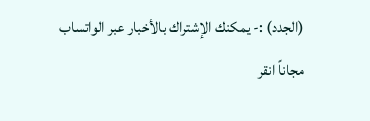(الجدد) :- يمكنك الإشتراك بالأخبار عبر الواتساب مجاناً انقر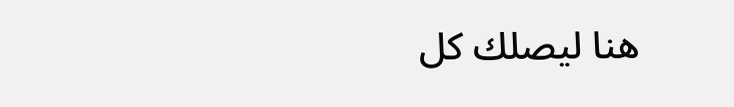هنا ليصلك كل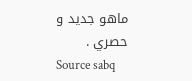ماهو جديد و حصري .
Source sabq